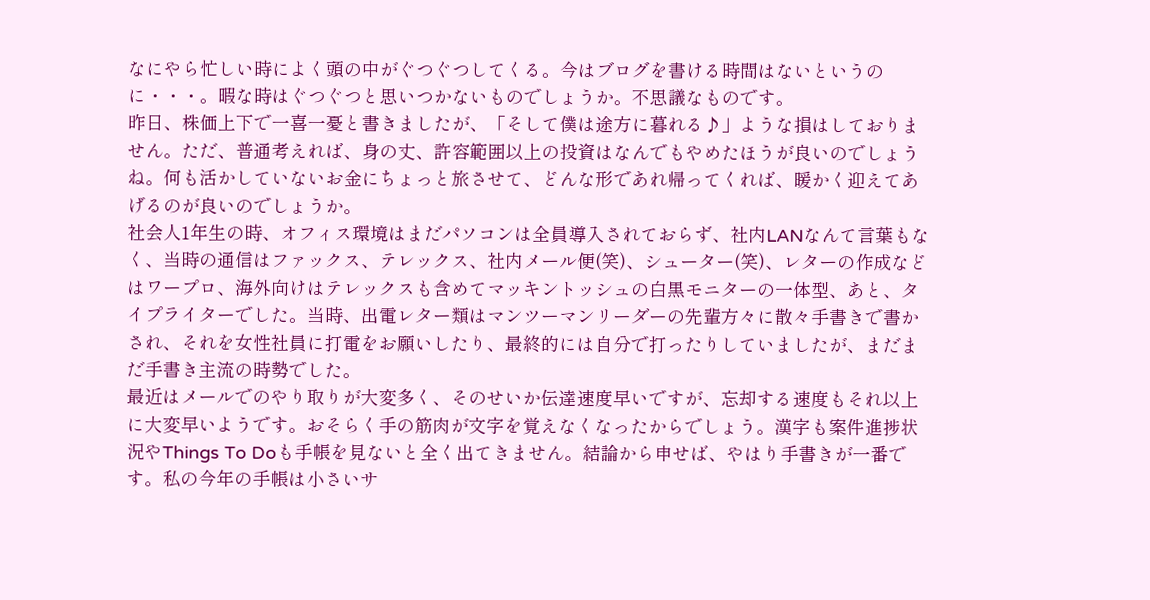なにやら忙しい時によく頭の中がぐつぐつしてくる。今はブログを書ける時間はないというのに・・・。暇な時はぐつぐつと思いつかないものでしょうか。不思議なものです。
昨日、株価上下で一喜一憂と書きましたが、「そして僕は途方に暮れる♪」ような損はしておりません。ただ、普通考えれば、身の丈、許容範囲以上の投資はなんでもやめたほうが良いのでしょうね。何も活かしていないお金にちょっと旅させて、どんな形であれ帰ってくれば、暖かく迎えてあげるのが良いのでしょうか。
社会人1年生の時、オフィス環境はまだパソコンは全員導入されておらず、社内LANなんて言葉もなく、当時の通信はファックス、テレックス、社内メール便(笑)、シューター(笑)、レターの作成などはワープロ、海外向けはテレックスも含めてマッキントッシュの白黒モニターの一体型、あと、タイプライターでした。当時、出電レター類はマンツーマンリーダーの先輩方々に散々手書きで書かされ、それを女性社員に打電をお願いしたり、最終的には自分で打ったりしていましたが、まだまだ手書き主流の時勢でした。
最近はメールでのやり取りが大変多く、そのせいか伝達速度早いですが、忘却する速度もそれ以上に大変早いようです。おそらく手の筋肉が文字を覚えなくなったからでしょう。漢字も案件進捗状況やThings To Doも手帳を見ないと全く出てきません。結論から申せば、やはり手書きが一番です。私の今年の手帳は小さいサ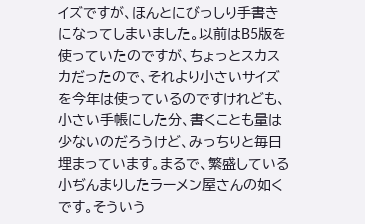イズですが、ほんとにびっしり手書きになってしまいました。以前はB5版を使っていたのですが、ちょっとスカスカだったので、それより小さいサイズを今年は使っているのですけれども、小さい手帳にした分、書くことも量は少ないのだろうけど、みっちりと毎日埋まっています。まるで、繁盛している小ぢんまりしたラーメン屋さんの如くです。そういう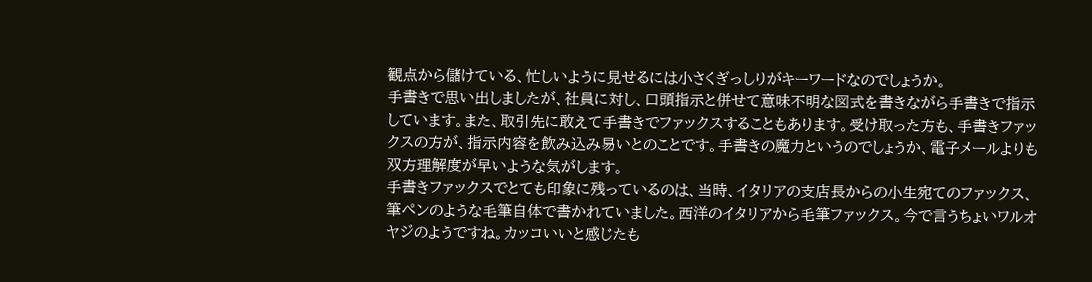観点から儲けている、忙しいように見せるには小さくぎっしりがキーワードなのでしょうか。
手書きで思い出しましたが、社員に対し、口頭指示と併せて意味不明な図式を書きながら手書きで指示しています。また、取引先に敢えて手書きでファックスすることもあります。受け取った方も、手書きファックスの方が、指示内容を飲み込み易いとのことです。手書きの魔力というのでしょうか、電子メールよりも双方理解度が早いような気がします。
手書きファックスでとても印象に残っているのは、当時、イタリアの支店長からの小生宛てのファックス、筆ペンのような毛筆自体で書かれていました。西洋のイタリアから毛筆ファックス。今で言うちょいワルオヤジのようですね。カッコいいと感じたも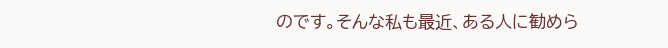のです。そんな私も最近、ある人に勧めら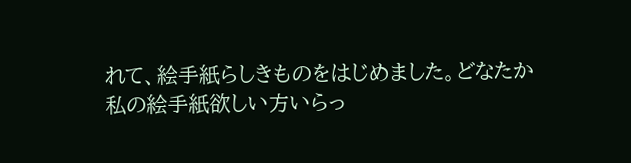れて、絵手紙らしきものをはじめました。どなたか私の絵手紙欲しい方いらっ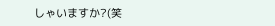しゃいますか?(笑